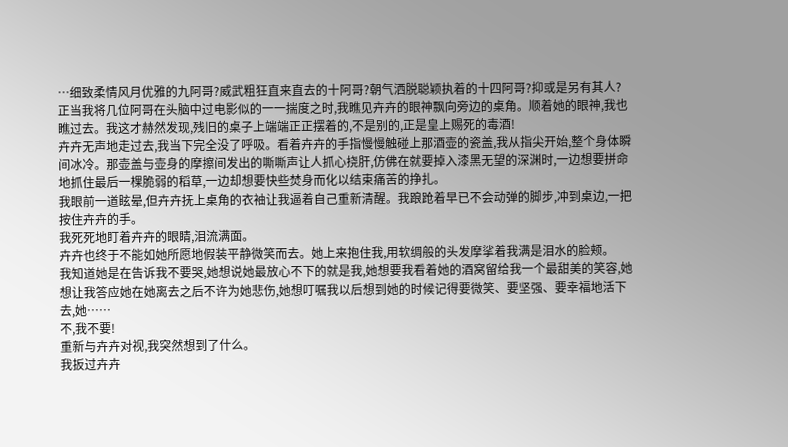…细致柔情风月优雅的九阿哥?威武粗狂直来直去的十阿哥?朝气洒脱聪颖执着的十四阿哥?抑或是另有其人?
正当我将几位阿哥在头脑中过电影似的一一揣度之时,我瞧见卉卉的眼神飘向旁边的桌角。顺着她的眼神,我也瞧过去。我这才赫然发现,残旧的桌子上端端正正摆着的,不是别的,正是皇上赐死的毒酒!
卉卉无声地走过去,我当下完全没了呼吸。看着卉卉的手指慢慢触碰上那酒壶的瓷盖,我从指尖开始,整个身体瞬间冰冷。那壶盖与壶身的摩擦间发出的嘶嘶声让人抓心挠肝,仿佛在就要掉入漆黑无望的深渊时,一边想要拼命地抓住最后一棵脆弱的稻草,一边却想要快些焚身而化以结束痛苦的挣扎。
我眼前一道眩晕,但卉卉抚上桌角的衣袖让我逼着自己重新清醒。我踉跄着早已不会动弹的脚步,冲到桌边,一把按住卉卉的手。
我死死地盯着卉卉的眼睛,泪流满面。
卉卉也终于不能如她所愿地假装平静微笑而去。她上来抱住我,用软绸般的头发摩挲着我满是泪水的脸颊。
我知道她是在告诉我不要哭,她想说她最放心不下的就是我,她想要我看着她的酒窝留给我一个最甜美的笑容,她想让我答应她在她离去之后不许为她悲伤,她想叮嘱我以后想到她的时候记得要微笑、要坚强、要幸福地活下去,她……
不,我不要!
重新与卉卉对视,我突然想到了什么。
我扳过卉卉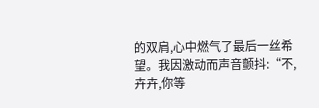的双肩,心中燃气了最后一丝希望。我因激动而声音颤抖:“不,卉卉,你等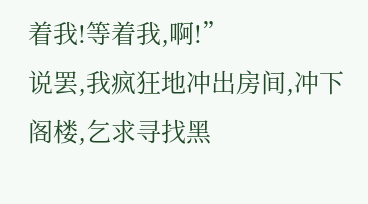着我!等着我,啊!”
说罢,我疯狂地冲出房间,冲下阁楼,乞求寻找黑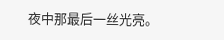夜中那最后一丝光亮。